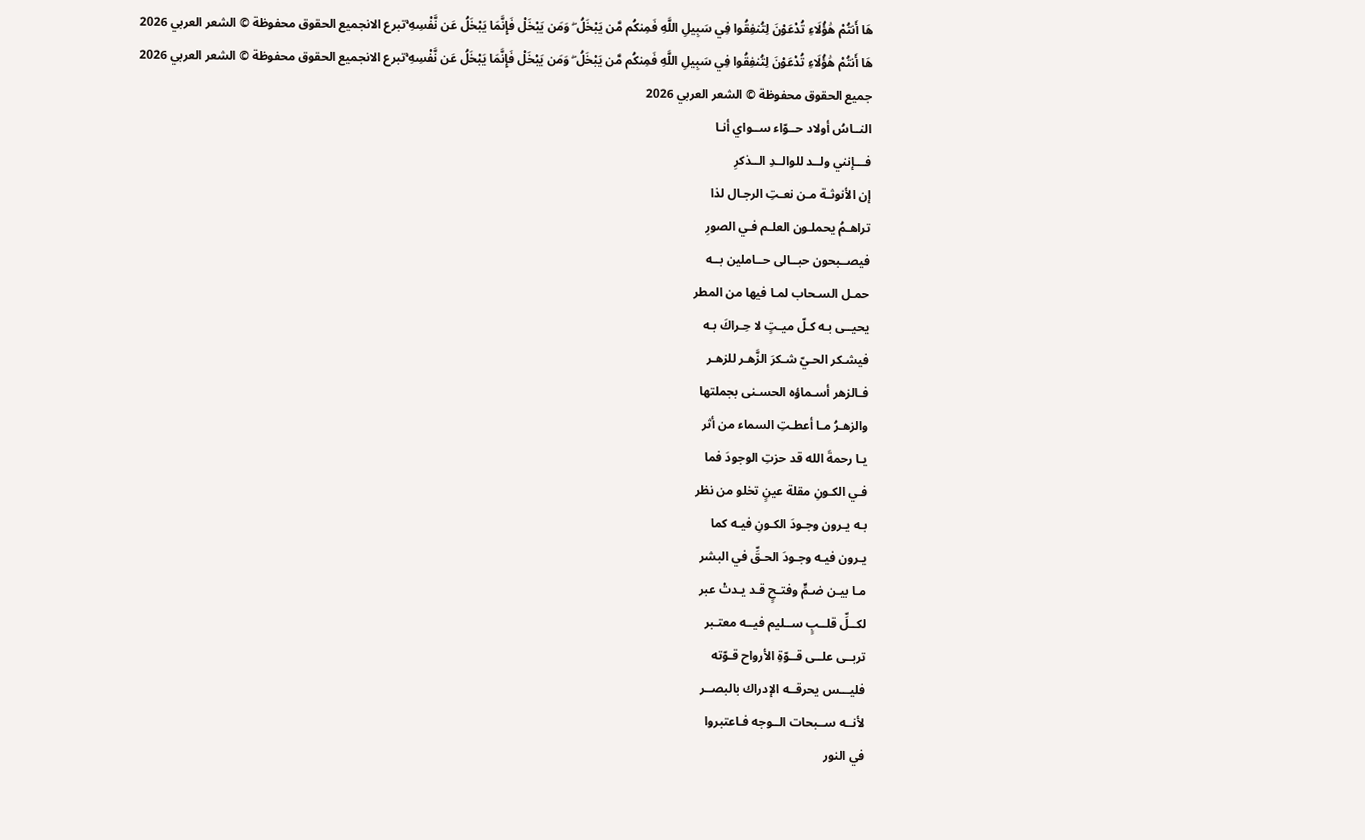هَا أَنتُمْ هَٰؤُلَاءِ تُدْعَوْنَ لِتُنفِقُوا فِي سَبِيلِ اللَّهِ فَمِنكُم مَّن يَبْخَلُ ۖ وَمَن يَبْخَلْ فَإِنَّمَا يَبْخَلُ عَن نَّفْسِهِ ۚتبرع الانجميع الحقوق محفوظة © الشعر العربي 2026
هَا أَنتُمْ هَٰؤُلَاءِ تُدْعَوْنَ لِتُنفِقُوا فِي سَبِيلِ اللَّهِ فَمِنكُم مَّن يَبْخَلُ ۖ وَمَن يَبْخَلْ فَإِنَّمَا يَبْخَلُ عَن نَّفْسِهِ ۚتبرع الانجميع الحقوق محفوظة © الشعر العربي 2026
جميع الحقوق محفوظة © الشعر العربي 2026
النــاسُ أولاد حــوّاء ســواي أنـا
فـــإنني ولــد للوالــدِ الــذكرِ
إن الأنوثـة مـن نعـتِ الرجـال لذا
تراهـمُ يحملـون العلـم فـي الصورِ
فيصــبحون حبــالى حــاملين بــه
حمـل السـحاب لمـا فيها من المطر
يحيــى بـه كـلّ ميـتٍ لا حِـراكَ بـه
فيشـكر الحـيّ شـكرَ الزَّهـر للزهـر
فـالزهر أسـماؤه الحسـنى بجملتها
والزهـرُ مـا أعطـتِ السماء من أثر
يـا رحمةَ الله قد حزتِ الوجودَ فما
فـي الكـونِ مقلة عينٍ تخلو من نظر
بـه يـرون وجـودَ الكـونِ فيـه كما
يـرون فيـه وجـودَ الحـقِّ في البشر
مـا بيـن ضـمٍّ وفتـحٍ قـد يـدتْ عبر
لكــلِّ قلــبٍ ســليم فيــه معتـبر
تربــى علــى قــوّةِ الأرواح قـوّته
فليـــس يحرقــه الإدراك بالبصــر
لأنــه ســبحات الــوجه فـاعتبروا
في النور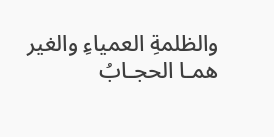والظلمةِ العمياءِ والغير
همـا الحجـابُ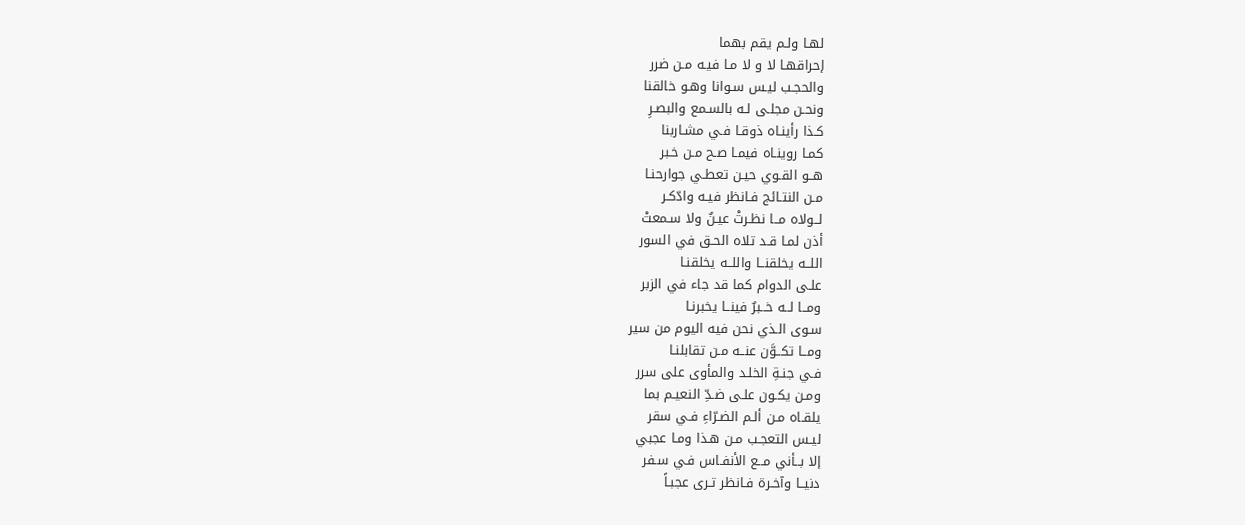لهـا ولـم يقم بهما
إحراقهـا لا و لا مـا فيـه مـن ضرر
والحجـب ليـس سـوانا وهـو خالقنا
ونحـن مجلـى لـه بالسـمع والبصـرِ
كـذا رأينـاه ذوقـا فـي مشـاربنا
كمـا روينـاه فيمـا صـح مـن خـبر
هــو القـوي حيـن تعطـي جوارحنـا
مـن النتـائج فـانظر فيـه وادّكـر
لــولاه مــا نظـرتْ عيـنٌ ولا سـمعتْ
أذن لمـا قـد تلاه الحـق في السور
اللــه يخلقنــا واللــه يخلقنـا
علـى الدوام كما قد جاء في الزبر
ومــا لــه خــبرٌ فينــا يخبرنـا
سـوى الـذي نحن فيه اليوم من سير
ومــا تكــوَّن عنــه مـن تقابلنـا
فـي جنـةِ الخلـد والمأوى على سرر
ومـن يكـون علـى ضـدِّ النعيـم بما
يلقـاه مـن ألـم الضـرّاءِ فـي سقر
ليـس التعجـب مـن هـذا ومـا عجبي
إلا بــأني مــع الأنفـاس فـي سـفر
دنيــا وآخـرة فـانظر تـرى عجبـاً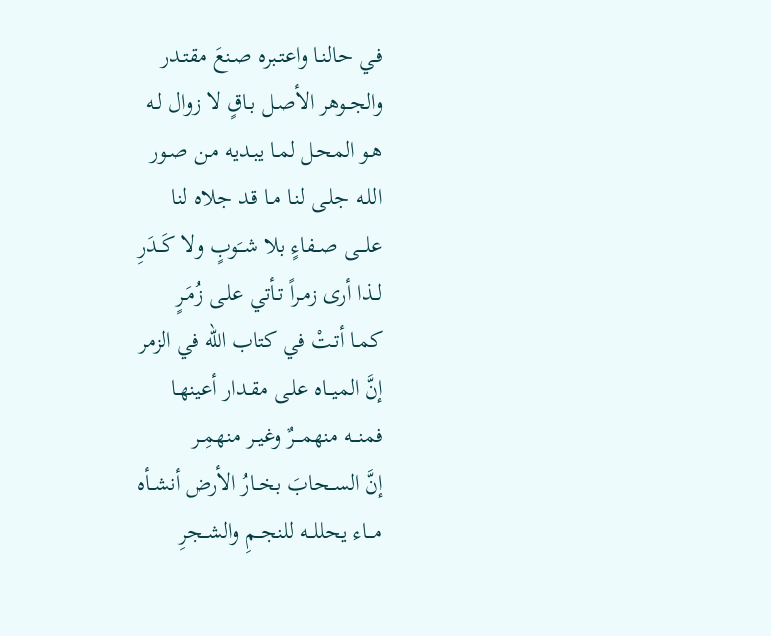فـي حالنـا واعتـبره صـنعَ مقتـدر
والجــوهر الأصـل بـاقٍ لا زوال لـه
هـو المحـل لمـا يبـديه مـن صـور
اللـه جلـى لنـا مـا قـد جلاه لنا
علـــى صــفاءٍ بلا شــَوبٍ ولا كَــدَرِ
لــذا أرى زمـراً تـأتي علـى زُمَـرٍ
كمـا أتـتْ في كتاب الله في الزمر
إنَّ الميــاه علـى مقـدار أعينهـا
فمنـــه منهمـــرٌ وغيــر منهمِــر
إنَّ الســحابَ بخــارُ الأرض أنشــأه
مـــاء يحللــه للنجــمِ والشــجرِ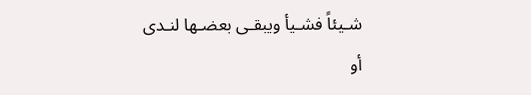شـيئاً فشـيأ ويبقـى بعضـها لنـدى
أو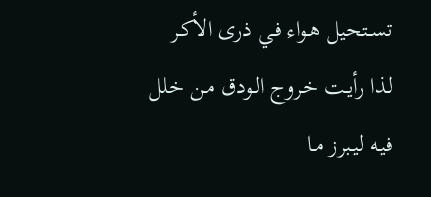تســتحيل هـواء فـي ذرى الأكـر
لـذا رأيـت خـروج الـودق مـن خلل
فيـه ليـبرز مـا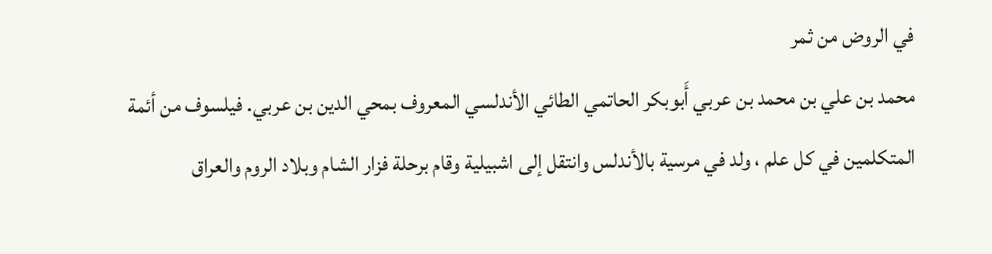في الروض من ثمر
محمد بن علي بن محمد بن عربي أَبوبكر الحاتمي الطائي الأندلسي المعروف بمحي الدين بن عربي. فيلسوف من أئمة المتكلمين في كل علم ، ولد في مرسية بالأندلس وانتقل إلى اشبيلية وقام برحلة فزار الشام وبلاد الروم والعراق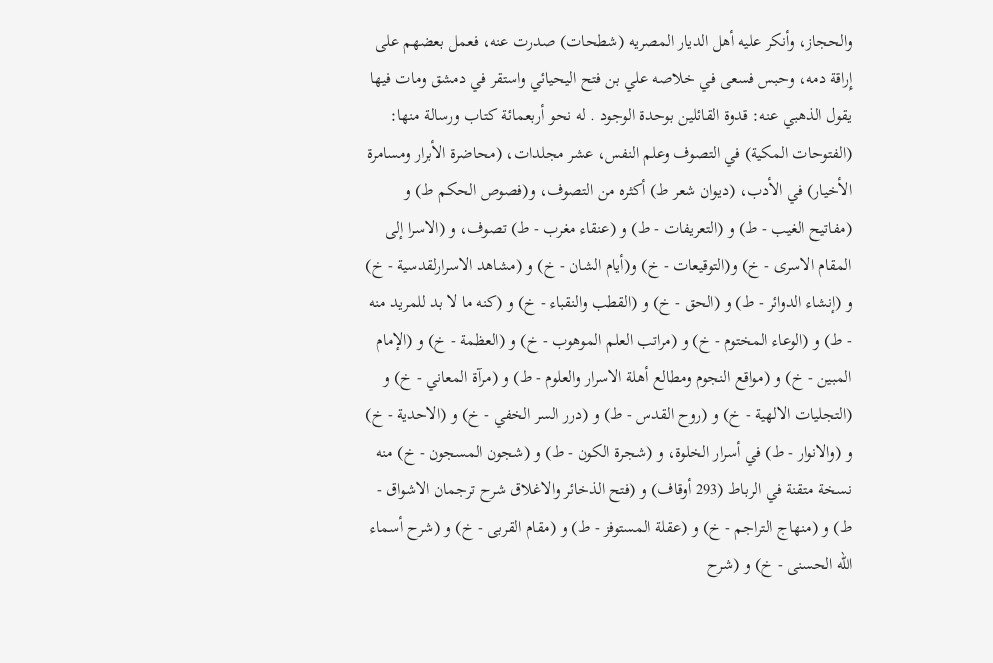والحجاز، وأنكر عليه أهل الديار المصريه (شطحات) صدرت عنه، فعمل بعضهم على إِراقة دمه، وحبس فسعى في خلاصه علي بن فتح اليحيائي واستقر في دمشق ومات فيها يقول الذهبي عنه: قدوة القائلين بوحدة الوجود . له نحو أربعمائة كتاب ورسالة منها: (الفتوحات المكية) في التصوف وعلم النفس، عشر مجلدات، (محاضرة الأبرار ومسامرة الأخيار) في الأدب، (ديوان شعر ط) أكثره من التصوف، و(فصوص الحكم ط) و (مفاتيح الغيب - ط) و (التعريفات - ط) و (عنقاء مغرب - ط) تصوف، و (الاسرا إلى المقام الاسرى - خ) و(التوقيعات - خ) و(أيام الشان - خ) و (مشاهد الاسرارلقدسية - خ) و (إنشاء الدوائر - ط) و (الحق - خ) و (القطب والنقباء - خ) و (كنه ما لا بد للمريد منه - ط) و (الوعاء المختوم - خ) و (مراتب العلم الموهوب - خ) و (العظمة - خ) و (الإمام المبين - خ) و (مواقع النجوم ومطالع أهلة الاسرار والعلوم - ط) و (مرآة المعاني - خ) و (التجليات الالهية - خ) و (روح القدس - ط) و (درر السر الخفي - خ) و (الاحدية - خ) و (والانوار - ط) في أسرار الخلوة، و (شجرة الكون - ط) و (شجون المسجون - خ) منه نسخة متقنة في الرباط (293 أوقاف) و (فتح الذخائر والاغلاق شرح ترجمان الاشواق - ط) و (منهاج التراجم - خ) و (عقلة المستوفز - ط) و (مقام القربى - خ) و (شرح أسماء الله الحسنى - خ) و (شرح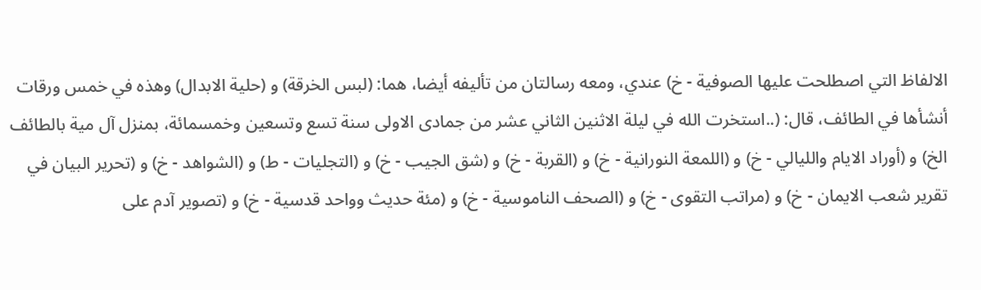الالفاظ التي اصطلحت عليها الصوفية - خ) عندي، ومعه رسالتان من تأليفه أيضا، هما: (لبس الخرقة) و (حلية الابدال) وهذه في خمس ورقات أنشأها في الطائف، قال: (..استخرت الله في ليلة الاثنين الثاني عشر من جمادى الاولى سنة تسع وتسعين وخمسمائة، بمنزل آل مية بالطائف الخ) و (أوراد الايام والليالي - خ) و (اللمعة النورانية - خ) و (القربة - خ) و (شق الجيب - خ) و (التجليات - ط) و (الشواهد - خ) و (تحرير البيان في تقرير شعب الايمان - خ) و (مراتب التقوى - خ) و (الصحف الناموسية - خ) و (مئة حديث وواحد قدسية - خ) و (تصوير آدم على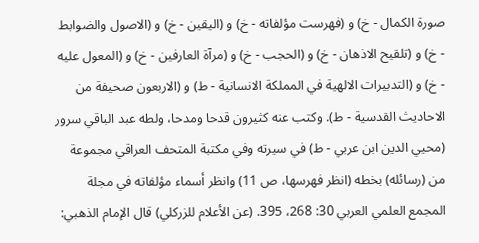صورة الكمال - خ) و (فهرست مؤلفاته - خ) و (اليقين - خ) و (الاصول والضوابط - خ) و (تلقيح الاذهان - خ) و (الحجب - خ) و (مرآة العارفين - خ) و (المعول عليه - خ) و (التدبيرات الالهية في المملكة الانسانية - ط) و (الاربعون صحيفة من الاحاديث القدسية - ط). وكتب عنه كثيرون قدحا ومدحا، ولطه عبد الباقي سرور (محيي الدين ابن عربي - ط) في سيرته وفي مكتبة المتحف العراقي مجموعة من (رسائله) بخطه (انظر فهرسها، ص 11) وانظر أسماء مؤلفاته في مجلة المجمع العلمي العربي 30: 268، 395. (عن الأعلام للزركلي) قال الإمام الذهبي: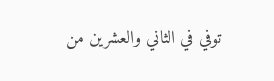توفي في الثاني والعشرين من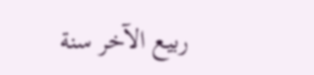ربيع الآخر سنة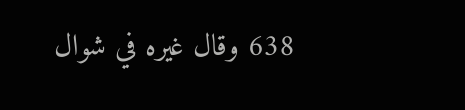638 وقال غيره في شوال